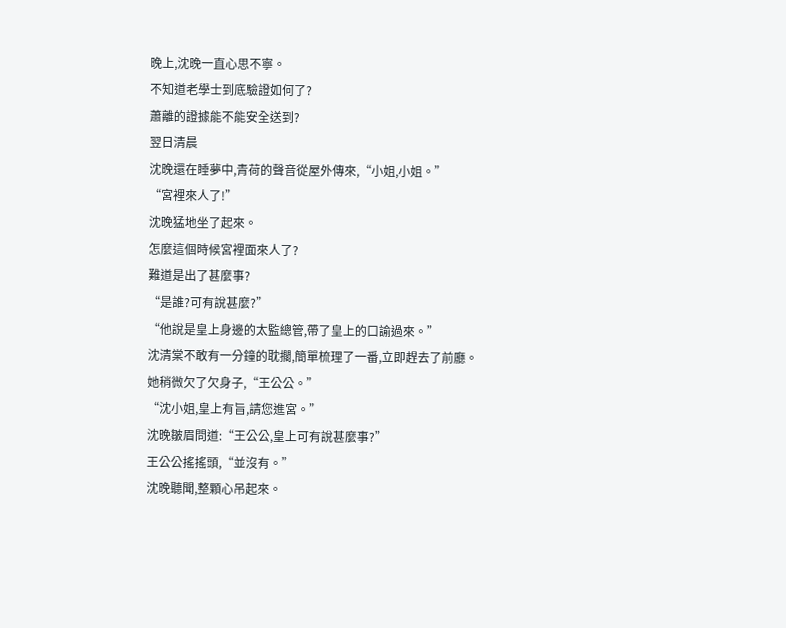晚上,沈晚一直心思不寧。
不知道老學士到底驗證如何了?
蕭離的證據能不能安全送到?
翌日清晨
沈晚還在睡夢中,青荷的聲音從屋外傳來,“小姐,小姐。”
“宮裡來人了!”
沈晚猛地坐了起來。
怎麼這個時候宮裡面來人了?
難道是出了甚麼事?
“是誰?可有說甚麼?”
“他說是皇上身邊的太監總管,帶了皇上的口諭過來。”
沈清棠不敢有一分鐘的耽擱,簡單梳理了一番,立即趕去了前廳。
她稍微欠了欠身子,“王公公。”
“沈小姐,皇上有旨,請您進宮。”
沈晚皺眉問道:“王公公,皇上可有說甚麼事?”
王公公搖搖頭,“並沒有。”
沈晚聽聞,整顆心吊起來。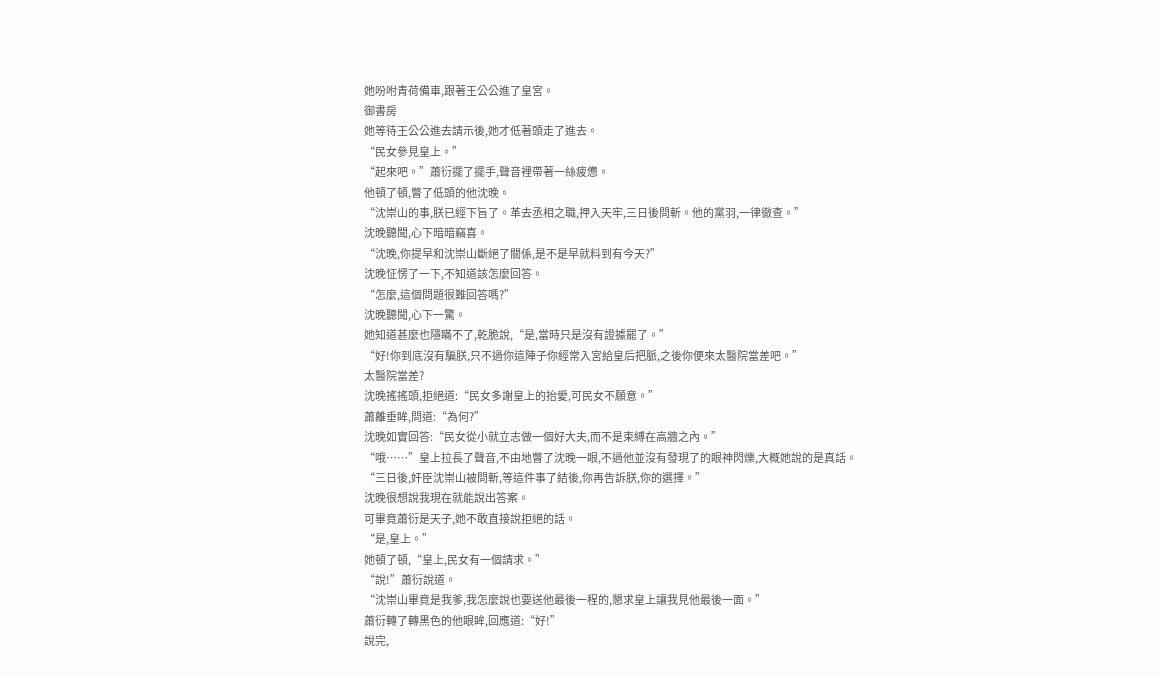她吩咐青荷備車,跟著王公公進了皇宮。
御書房
她等待王公公進去請示後,她才低著頭走了進去。
“民女參見皇上。”
“起來吧。”蕭衍擺了擺手,聲音裡帶著一絲疲憊。
他頓了頓,瞥了低頭的他沈晚。
“沈崇山的事,朕已經下旨了。革去丞相之職,押入天牢,三日後問斬。他的黨羽,一律徹查。”
沈晚聽聞,心下暗暗竊喜。
“沈晚,你提早和沈崇山斷絕了關係,是不是早就料到有今天?”
沈晚怔愣了一下,不知道該怎麼回答。
“怎麼,這個問題很難回答嗎?”
沈晚聽聞,心下一驚。
她知道甚麼也隱瞞不了,乾脆說,“是,當時只是沒有證據罷了。”
“好!你到底沒有騙朕,只不過你這陣子你經常入宮給皇后把脈,之後你便來太醫院當差吧。”
太醫院當差?
沈晚搖搖頭,拒絕道:“民女多謝皇上的抬愛,可民女不願意。”
蕭離垂眸,問道:“為何?”
沈晚如實回答:“民女從小就立志做一個好大夫,而不是束縛在高牆之內。”
“哦……”皇上拉長了聲音,不由地瞥了沈晚一眼,不過他並沒有發現了的眼神閃爍,大概她說的是真話。
“三日後,奸臣沈崇山被問斬,等這件事了結後,你再告訴朕,你的選擇。”
沈晚很想說我現在就能說出答案。
可畢竟蕭衍是天子,她不敢直接說拒絕的話。
“是,皇上。”
她頓了頓,“皇上,民女有一個請求。”
“說!”蕭衍說道。
“沈崇山畢竟是我爹,我怎麼說也要送他最後一程的,懇求皇上讓我見他最後一面。”
蕭衍轉了轉黑色的他眼眸,回應道:“好!”
說完,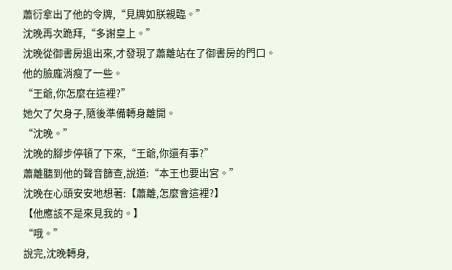蕭衍拿出了他的令牌,“見牌如朕親臨。”
沈晚再次跪拜,“多謝皇上。”
沈晚從御書房退出來,才發現了蕭離站在了御書房的門口。
他的臉龐消瘦了一些。
“王爺,你怎麼在這裡?”
她欠了欠身子,隨後準備轉身離開。
“沈晚。”
沈晚的腳步停頓了下來,“王爺,你還有事?”
蕭離聽到他的聲音篩查,說道:“本王也要出宮。”
沈晚在心頭安安地想著:【蕭離,怎麼會這裡?】
【他應該不是來見我的。】
“哦。”
說完,沈晚轉身,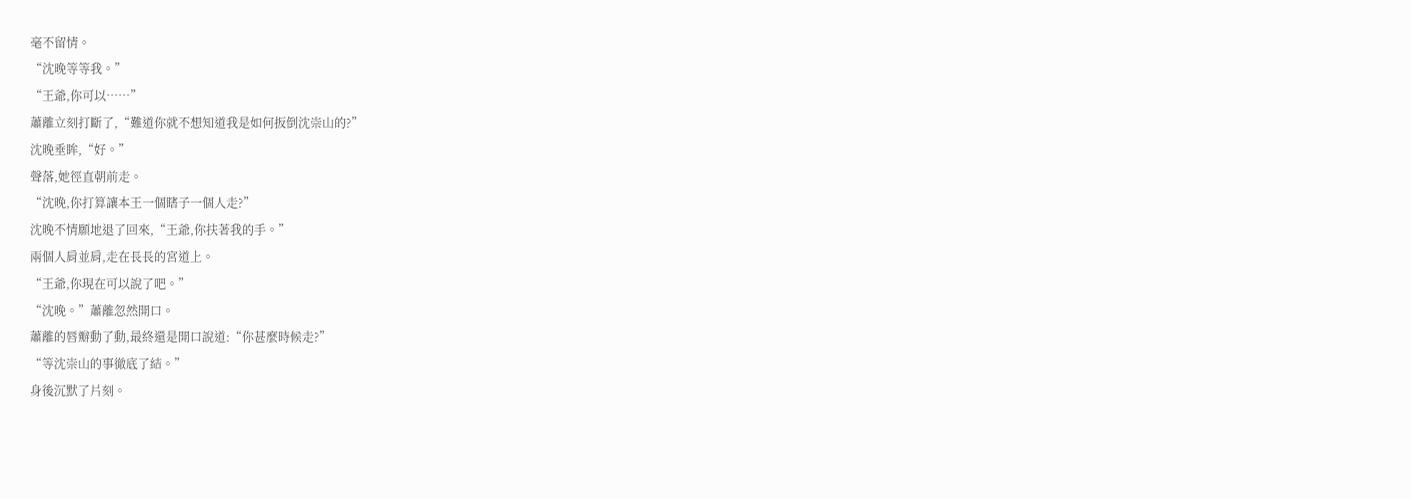毫不留情。
“沈晚等等我。”
“王爺,你可以……”
蕭離立刻打斷了,“難道你就不想知道我是如何扳倒沈崇山的?”
沈晚垂眸,“好。”
聲落,她徑直朝前走。
“沈晚,你打算讓本王一個瞎子一個人走?”
沈晚不情願地退了回來,“王爺,你扶著我的手。”
兩個人肩並肩,走在長長的宮道上。
“王爺,你現在可以說了吧。”
“沈晚。”蕭離忽然開口。
蕭離的唇瓣動了動,最終還是開口說道:“你甚麼時候走?”
“等沈崇山的事徹底了結。”
身後沉默了片刻。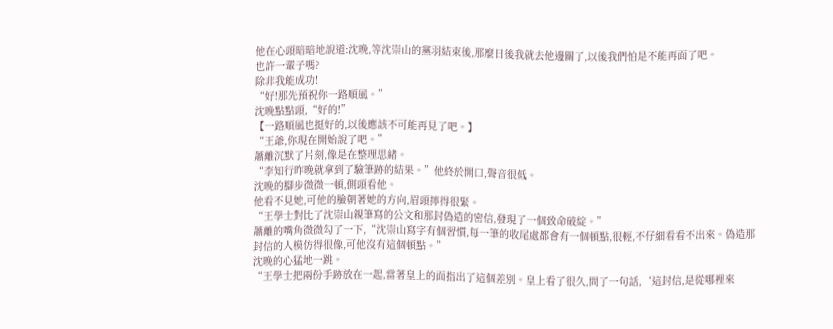他在心頭暗暗地說道:沈晚,等沈崇山的黨羽結束後,那麼日後我就去他邊關了,以後我們怕是不能再面了吧。
也許一輩子嗎?
除非我能成功!
“好!那先預祝你一路順風。”
沈晚點點頭,“好的!”
【一路順風也挺好的,以後應該不可能再見了吧。】
“王爺,你現在開始說了吧。”
蕭離沉默了片刻,像是在整理思緒。
“李知行昨晚就拿到了驗筆跡的結果。”他終於開口,聲音很低。
沈晚的腳步微微一頓,側頭看他。
他看不見她,可他的臉朝著她的方向,眉頭擰得很緊。
“王學士對比了沈崇山親筆寫的公文和那封偽造的密信,發現了一個致命破綻。”
蕭離的嘴角微微勾了一下,“沈崇山寫字有個習慣,每一筆的收尾處都會有一個頓點,很輕,不仔細看看不出來。偽造那封信的人模仿得很像,可他沒有這個頓點。”
沈晚的心猛地一跳。
“王學士把兩份手跡放在一起,當著皇上的面指出了這個差別。皇上看了很久,問了一句話,‘這封信,是從哪裡來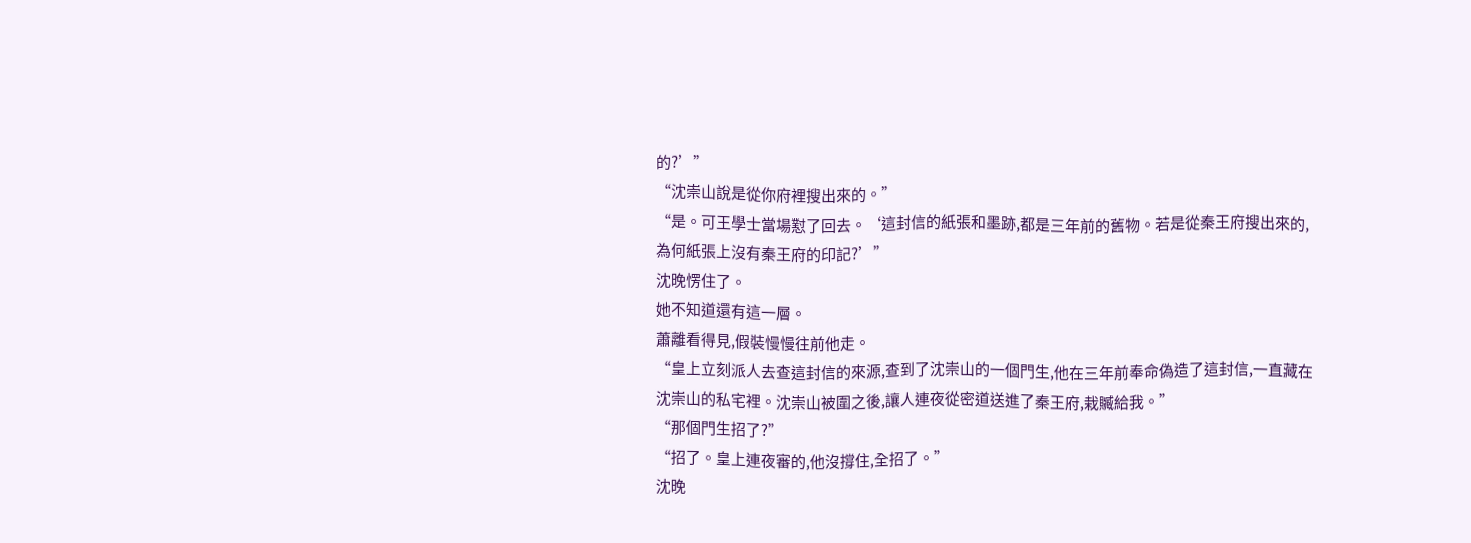的?’”
“沈崇山說是從你府裡搜出來的。”
“是。可王學士當場懟了回去。‘這封信的紙張和墨跡,都是三年前的舊物。若是從秦王府搜出來的,為何紙張上沒有秦王府的印記?’”
沈晚愣住了。
她不知道還有這一層。
蕭離看得見,假裝慢慢往前他走。
“皇上立刻派人去查這封信的來源,查到了沈崇山的一個門生,他在三年前奉命偽造了這封信,一直藏在沈崇山的私宅裡。沈崇山被圍之後,讓人連夜從密道送進了秦王府,栽贓給我。”
“那個門生招了?”
“招了。皇上連夜審的,他沒撐住,全招了。”
沈晚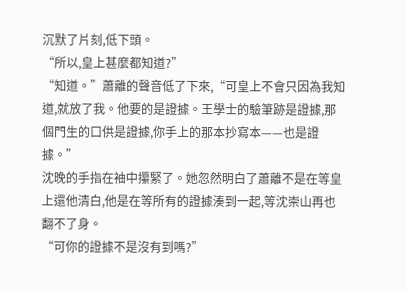沉默了片刻,低下頭。
“所以,皇上甚麼都知道?”
“知道。”蕭離的聲音低了下來,“可皇上不會只因為我知道,就放了我。他要的是證據。王學士的驗筆跡是證據,那個門生的口供是證據,你手上的那本抄寫本——也是證據。”
沈晚的手指在袖中攥緊了。她忽然明白了蕭離不是在等皇上還他清白,他是在等所有的證據湊到一起,等沈崇山再也翻不了身。
“可你的證據不是沒有到嗎?”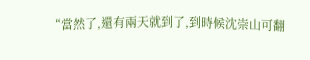“當然了,還有兩天就到了,到時候沈崇山可翻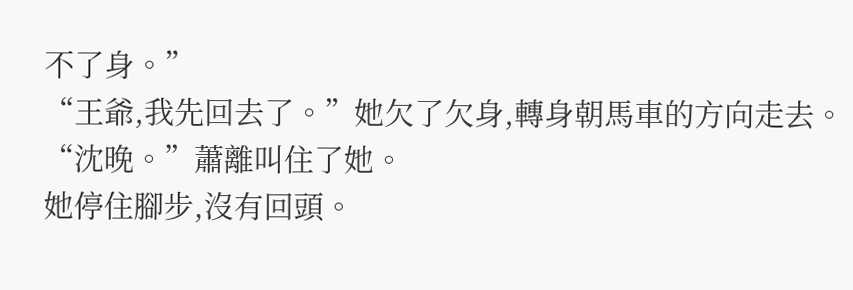不了身。”
“王爺,我先回去了。”她欠了欠身,轉身朝馬車的方向走去。
“沈晚。”蕭離叫住了她。
她停住腳步,沒有回頭。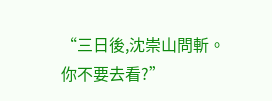“三日後,沈崇山問斬。你不要去看?”